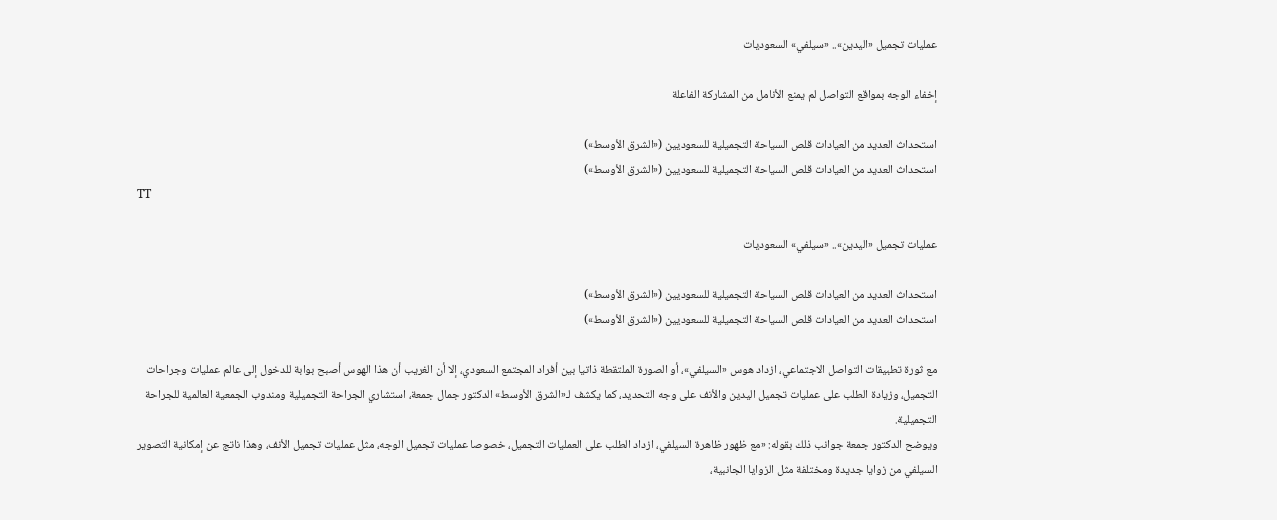عمليات تجميل «اليدين».. «سيلفي» السعوديات

إخفاء الوجه بمواقع التواصل لم يمنع الأنامل من المشاركة الفاعلة

استحداث العديد من العيادات قلص السياحة التجميلية للسعوديين («الشرق الأوسط»)
استحداث العديد من العيادات قلص السياحة التجميلية للسعوديين («الشرق الأوسط»)
TT

عمليات تجميل «اليدين».. «سيلفي» السعوديات

استحداث العديد من العيادات قلص السياحة التجميلية للسعوديين («الشرق الأوسط»)
استحداث العديد من العيادات قلص السياحة التجميلية للسعوديين («الشرق الأوسط»)

مع ثورة تطبيقات التواصل الاجتماعي، ازداد هوس «السيلفي»، أو الصورة الملتقطة ذاتيا بين أفراد المجتمع السعودي، إلا أن الغريب أن هذا الهوس أصبح بوابة للدخول إلى عالم عمليات وجراحات التجميل، وزيادة الطلب على عمليات تجميل اليدين والأنف على وجه التحديد، كما يكشف لـ«الشرق الأوسط» الدكتور جمال جمعة، استشاري الجراحة التجميلية ومندوب الجمعية العالمية للجراحة التجميلية.
ويوضح الدكتور جمعة جوانب ذلك بقوله: «مع ظهور ظاهرة السيلفي، ازداد الطلب على العمليات التجميل، خصوصا عمليات تجميل الوجه، مثل عمليات تجميل الأنف، وهذا ناتج عن إمكانية التصوير السيلفي من زوايا جديدة ومختلفة مثل الزوايا الجانبية،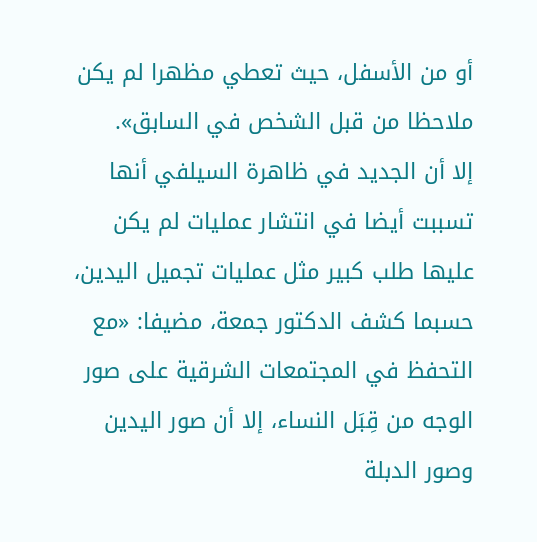أو من الأسفل، حيث تعطي مظهرا لم يكن ملاحظا من قبل الشخص في السابق».
إلا أن الجديد في ظاهرة السيلفي أنها تسببت أيضا في انتشار عمليات لم يكن عليها طلب كبير مثل عمليات تجميل اليدين، حسبما كشف الدكتور جمعة، مضيفا: «مع التحفظ في المجتمعات الشرقية على صور الوجه من قِبَل النساء، إلا أن صور اليدين وصور الدبلة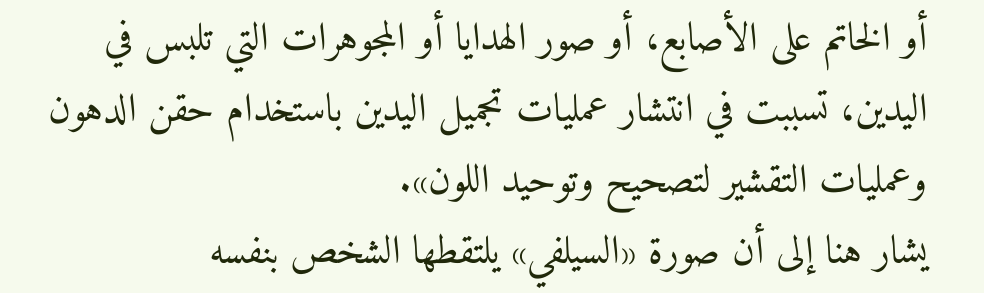أو الخاتم على الأصابع، أو صور الهدايا أو المجوهرات التي تلبس في اليدين، تسببت في انتشار عمليات تجميل اليدين باستخدام حقن الدهون وعمليات التقشير لتصحيح وتوحيد اللون».
يشار هنا إلى أن صورة «السيلفي» يلتقطها الشخص بنفسه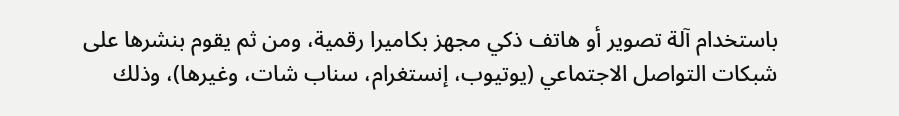باستخدام آلة تصوير أو هاتف ذكي مجهز بكاميرا رقمية، ومن ثم يقوم بنشرها على شبكات التواصل الاجتماعي (يوتيوب، إنستغرام، سناب شات، وغيرها)، وذلك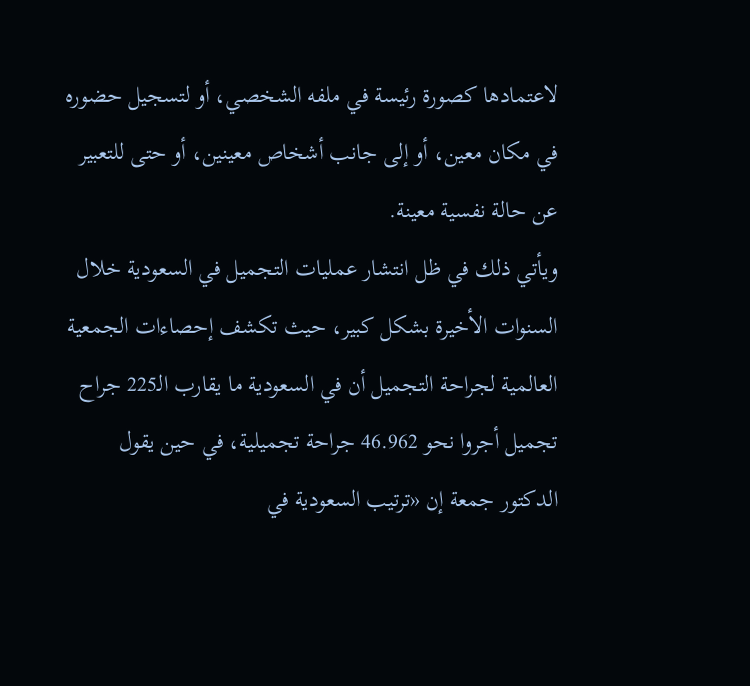لاعتمادها كصورة رئيسة في ملفه الشخصي، أو لتسجيل حضوره في مكان معين، أو إلى جانب أشخاص معينين، أو حتى للتعبير عن حالة نفسية معينة.
ويأتي ذلك في ظل انتشار عمليات التجميل في السعودية خلال السنوات الأخيرة بشكل كبير، حيث تكشف إحصاءات الجمعية العالمية لجراحة التجميل أن في السعودية ما يقارب الـ225 جراح تجميل أجروا نحو 46.962 جراحة تجميلية، في حين يقول الدكتور جمعة إن «ترتيب السعودية في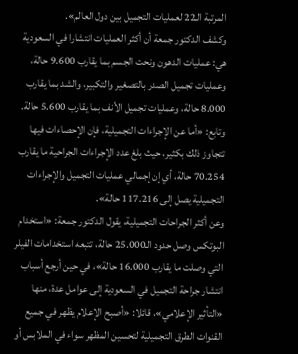المرتبة الـ22 لعمليات التجميل بين دول العالم».
وكشف الدكتور جمعة أن أكثر العمليات انتشارا في السعودية هي: عمليات الدهون ونحت الجسم بما يقارب 9.600 حالة، وعمليات تجميل الصدر بالتصغير والتكبير، والشد بما يقارب 8.000 حالة، وعمليات تجميل الأنف بما يقارب 5.600 حالة.
وتابع: «أما عن الإجراءات التجميلية، فإن الإحصاءات فيها تتجاوز ذلك بكثير، حيث بلغ عدد الإجراءات الجراحية ما يقارب 70.254 حالة، أي إن إجمالي عمليات التجميل والإجراءات التجميلية يصل إلى 117.216 حالة».
وعن أكثر الجراحات التجميلية، يقول الدكتور جمعة: «استخدام البوتكس وصل حدود الـ25.000 حالة، تتبعه استخدامات الفيلر التي وصلت ما يقارب 16.000 حالة»، في حين أرجع أسباب انتشار جراحة التجميل في السعودية إلى عوامل عدة، منها «التأثير الإعلامي»، قائلا: «أصبح الإعلام يظهر في جميع القنوات الطرق التجميلية لتحسين المظهر سواء في الملابس أو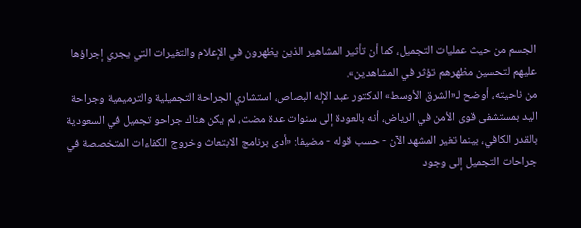الجسم من حيث عمليات التجميل، كما أن تأثير المشاهير الذين يظهرون في الإعلام والتغيرات التي يجري إجراؤها عليهم لتحسين مظهرهم تؤثر في المشاهدين».
من ناحيته، أوضح لـ«الشرق الأوسط» الدكتور عبد الإله البصاص، استشاري الجراحة التجميلية والترميمية وجراحة اليد بمستشفى قوى الأمن في الرياض، أنه بالعودة إلى سنوات عدة مضت، لم يكن هناك جراحو تجميل في السعودية بالقدر الكافي، بينما تغير المشهد الآن - حسب قوله - مضيفا: «أدى برنامج الابتعاث وخروج الكفاءات المتخصصة في جراحات التجميل إلى وجود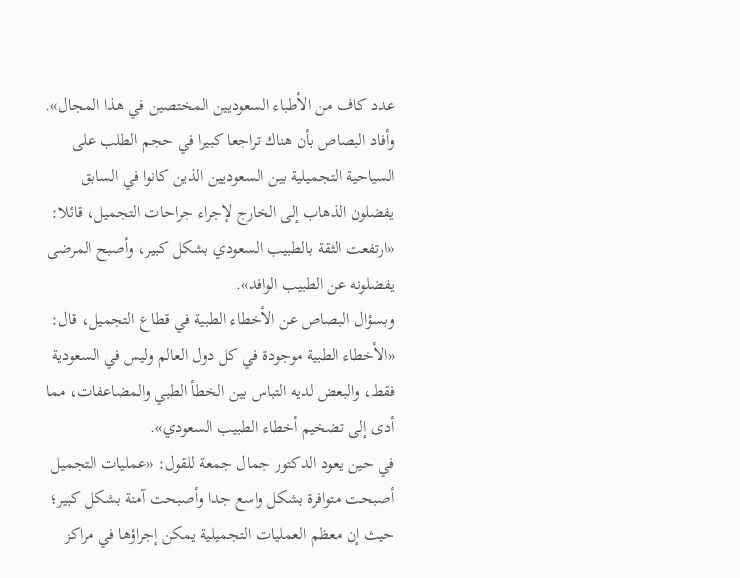عدد كاف من الأطباء السعوديين المختصين في هذا المجال».
وأفاد البصاص بأن هناك تراجعا كبيرا في حجم الطلب على السياحية التجميلية بين السعوديين الذين كانوا في السابق يفضلون الذهاب إلى الخارج لإجراء جراحات التجميل، قائلا: «ارتفعت الثقة بالطبيب السعودي بشكل كبير، وأصبح المرضى يفضلونه عن الطبيب الوافد».
وبسؤال البصاص عن الأخطاء الطبية في قطاع التجميل، قال: «الأخطاء الطبية موجودة في كل دول العالم وليس في السعودية فقط، والبعض لديه التباس بين الخطأ الطبي والمضاعفات، مما أدى إلى تضخيم أخطاء الطبيب السعودي».
في حين يعود الدكتور جمال جمعة للقول: «عمليات التجميل أصبحت متوافرة بشكل واسع جدا وأصبحت آمنة بشكل كبير؛ حيث إن معظم العمليات التجميلية يمكن إجراؤها في مراكز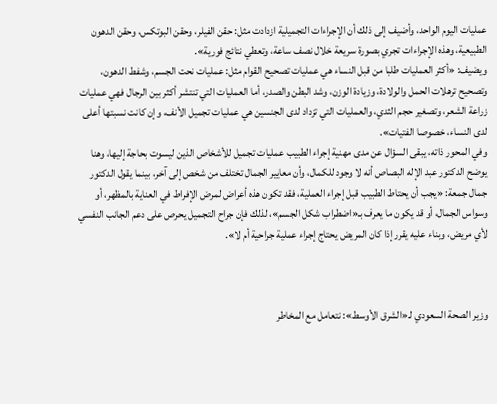عمليات اليوم الواحد، وأضيف إلى ذلك أن الإجراءات التجميلية ازدادت مثل: حقن الفيلر، وحقن البوتكس، وحقن الدهون الطبيعية، وهذه الإجراءات تجري بصورة سريعة خلال نصف ساعة، وتعطي نتائج فورية».
ويضيف: «أكثر العمليات طلبا من قبل النساء هي عمليات تصحيح القوام مثل: عمليات نحت الجسم، وشفط الدهون، وتصحيح ترهلات الحمل والولادة، وزيادة الوزن، وشد البطن والصدر، أما العمليات التي تنتشر أكثر بين الرجال فهي عمليات زراعة الشعر، وتصغير حجم الثدي، والعمليات التي تزداد لدى الجنسين هي عمليات تجميل الأنف، وإن كانت نسبتها أعلى لدى النساء، خصوصا الفتيات».
وفي المحور ذاته، يبقى السؤال عن مدى مهنية إجراء الطبيب عمليات تجميل للأشخاص الذين ليسوت بحاجة إليها، وهنا يوضح الدكتور عبد الإله البصاص أنه لا وجود للكمال، وأن معايير الجمال تختلف من شخص إلى آخر، بينما يقول الدكتور جمال جمعة: «يجب أن يحتاط الطبيب قبل إجراء العملية، فقد تكون هذه أعراض لمرض الإفراط في العناية بالمظهر، أو وسواس الجمال، أو قد يكون ما يعرف بـ«اضطراب شكل الجسم»، لذلك فإن جراح التجميل يحرص على دعم الجانب النفسي لأي مريض، وبناء عليه يقرر إذا كان المريض يحتاج إجراء عملية جراحية أم لا».



وزير الصحة السعودي لـ«الشرق الأوسط»: نتعامل مع المخاطر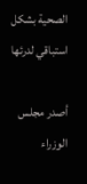الصحية بشكل استباقي لدرئها

أصدر مجلس الوزراء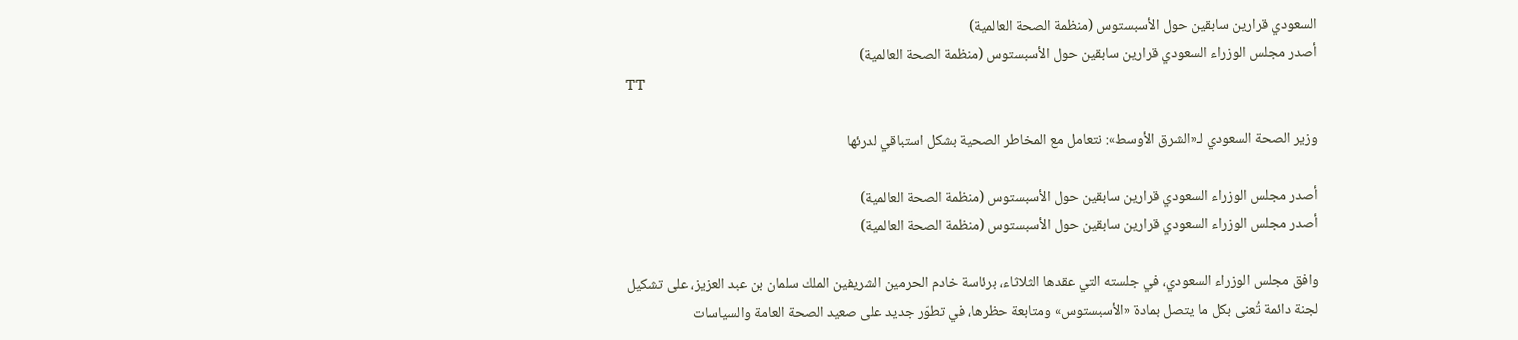السعودي قرارين سابقين حول الأسبستوس (منظمة الصحة العالمية)
أصدر مجلس الوزراء السعودي قرارين سابقين حول الأسبستوس (منظمة الصحة العالمية)
TT

وزير الصحة السعودي لـ«الشرق الأوسط»: نتعامل مع المخاطر الصحية بشكل استباقي لدرئها

أصدر مجلس الوزراء السعودي قرارين سابقين حول الأسبستوس (منظمة الصحة العالمية)
أصدر مجلس الوزراء السعودي قرارين سابقين حول الأسبستوس (منظمة الصحة العالمية)

وافق مجلس الوزراء السعودي، في جلسته التي عقدها الثلاثاء، برئاسة خادم الحرمين الشريفين الملك سلمان بن عبد العزيز، على تشكيل لجنة دائمة تُعنى بكل ما يتصل بمادة «الأسبستوس» ومتابعة حظرها، في تطوّر جديد على صعيد الصحة العامة والسياسات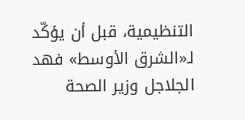التنظيمية، قبل أن يؤكّد لـ«الشرق الأوسط» فهد الجلاجل وزير الصحة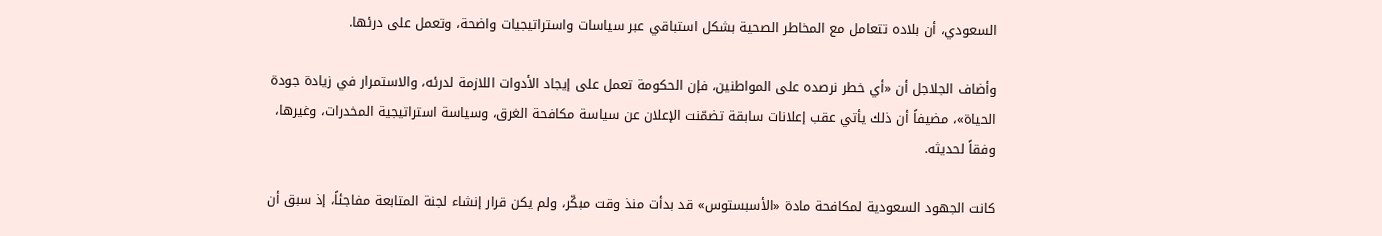السعودي، أن بلاده تتعامل مع المخاطر الصحية بشكل استباقي عبر سياسات واستراتيجيات واضحة، وتعمل على درئها.

وأضاف الجلاجل أن «أي خطر نرصده على المواطنين، فإن الحكومة تعمل على إيجاد الأدوات اللازمة لدرئه، والاستمرار في زيادة جودة الحياة»، مضيفاً أن ذلك يأتي عقب إعلانات سابقة تضمّنت الإعلان عن سياسة مكافحة الغرق، وسياسة استراتيجية المخدرات، وغيرها، وفقاً لحديثه.

كانت الجهود السعودية لمكافحة مادة «الأسبستوس» قد بدأت منذ وقت مبكّر، ولم يكن قرار إنشاء لجنة المتابعة مفاجئاً، إذ سبق أن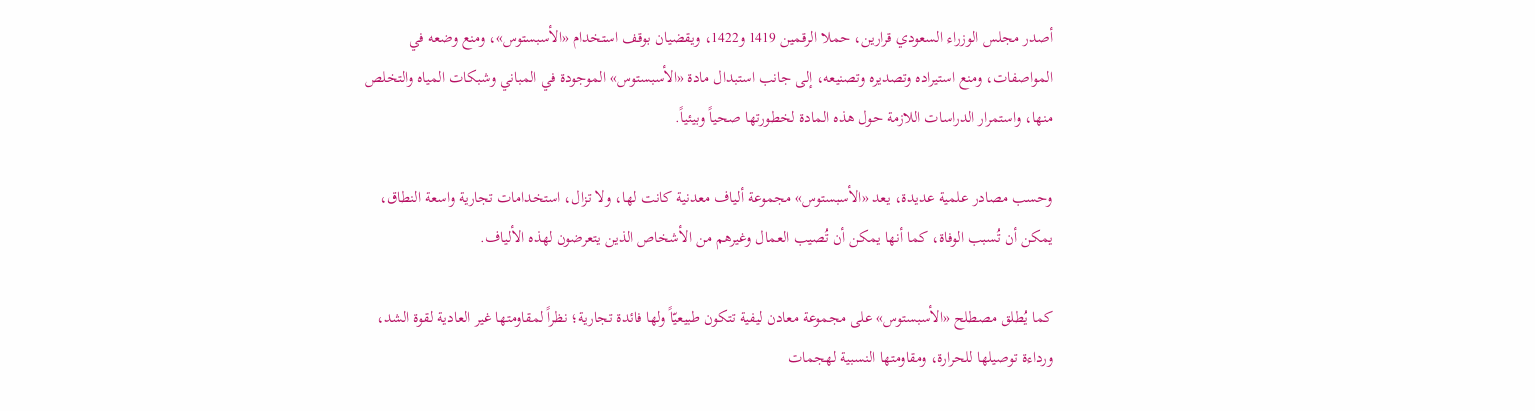أصدر مجلس الوزراء السعودي قرارين، حملا الرقمين 1419 و1422، ويقضيان بوقف استخدام «الأسبستوس»، ومنع وضعه في المواصفات، ومنع استيراده وتصديره وتصنيعه، إلى جانب استبدال مادة «الأسبستوس» الموجودة في المباني وشبكات المياه والتخلص منها، واستمرار الدراسات اللازمة حول هذه المادة لخطورتها صحياً وبيئياً.

وحسب مصادر علمية عديدة، يعد «الأسبستوس» مجموعة ألياف معدنية كانت لها، ولا تزال، استخدامات تجارية واسعة النطاق، يمكن أن تُسبب الوفاة، كما أنها يمكن أن تُصيب العمال وغيرهم من الأشخاص الذين يتعرضون لهذه الألياف.

كما يُطلق مصطلح «الأسبستوس» على مجموعة معادن ليفية تتكون طبيعيّاً ولها فائدة تجارية؛ نظراً لمقاومتها غير العادية لقوة الشد، ورداءة توصيلها للحرارة، ومقاومتها النسبية لهجمات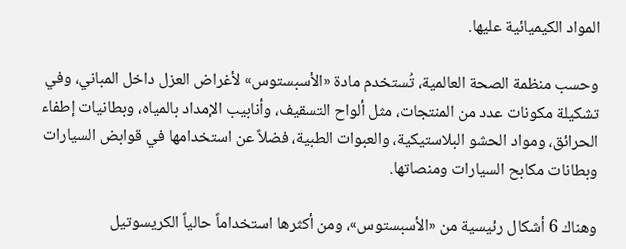المواد الكيميائية عليها.

وحسب منظمة الصحة العالمية، تُستخدم مادة «الأسبستوس» لأغراض العزل داخل المباني، وفي تشكيلة مكونات عدد من المنتجات، مثل ألواح التسقيف، وأنابيب الإمداد بالمياه، وبطانيات إطفاء الحرائق، ومواد الحشو البلاستيكية، والعبوات الطبية، فضلاً عن استخدامها في قوابض السيارات وبطانات مكابح السيارات ومنصاتها.

وهناك 6 أشكال رئيسية من «الأسبستوس»، ومن أكثرها استخداماً حالياً الكريسوتيل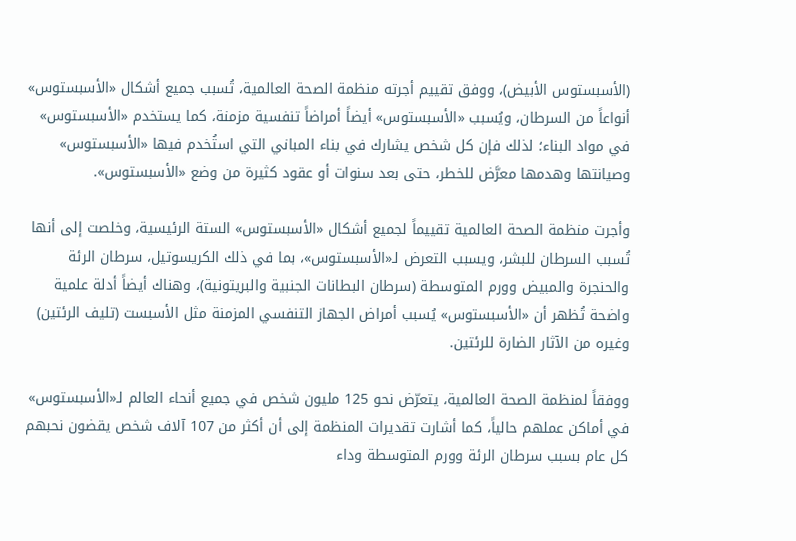(الأسبستوس الأبيض)، ووفق تقييم أجرته منظمة الصحة العالمية، تُسبب جميع أشكال «الأسبستوس» أنواعاً من السرطان، ويُسبب «الأسبستوس» أيضاً أمراضاً تنفسية مزمنة، كما يستخدم «الأسبستوس» في مواد البناء؛ لذلك فإن كل شخص يشارك في بناء المباني التي استُخدم فيها «الأسبستوس» وصيانتها وهدمها معرَّض للخطر، حتى بعد سنوات أو عقود كثيرة من وضع «الأسبستوس».

وأجرت منظمة الصحة العالمية تقييماً لجميع أشكال «الأسبستوس» الستة الرئيسية، وخلصت إلى أنها تُسبب السرطان للبشر، ويسبب التعرض لـ«الأسبستوس»، بما في ذلك الكريسوتيل، سرطان الرئة والحنجرة والمبيض وورم المتوسطة (سرطان البطانات الجنبية والبريتونية)، وهناك أيضاً أدلة علمية واضحة تُظهر أن «الأسبستوس» يُسبب أمراض الجهاز التنفسي المزمنة مثل الأسبست (تليف الرئتين) وغيره من الآثار الضارة للرئتين.

ووفقاً لمنظمة الصحة العالمية، يتعرّض نحو 125 مليون شخص في جميع أنحاء العالم لـ«الأسبستوس» في أماكن عملهم حالياً، كما أشارت تقديرات المنظمة إلى أن أكثر من 107 آلاف شخص يقضون نحبهم كل عام بسبب سرطان الرئة وورم المتوسطة وداء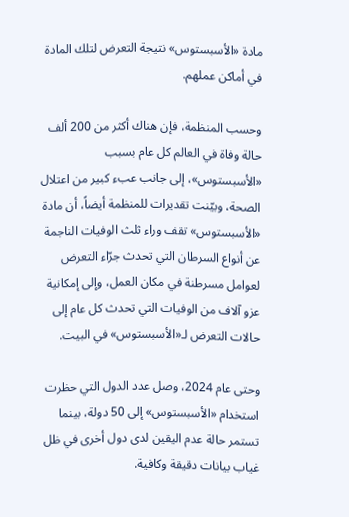مادة «الأسبستوس» نتيجة التعرض لتلك المادة في أماكن عملهم.

وحسب المنظمة، فإن هناك أكثر من 200 ألف حالة وفاة في العالم كل عام بسبب «الأسبستوس»، إلى جانب عبء كبير من اعتلال الصحة، وبيّنت تقديرات للمنظمة أيضاً، أن مادة «الأسبستوس» تقف وراء ثلث الوفيات الناجمة عن أنواع السرطان التي تحدث جرّاء التعرض لعوامل مسرطنة في مكان العمل، وإلى إمكانية عزو آلاف من الوفيات التي تحدث كل عام إلى حالات التعرض لـ«الأسبستوس» في البيت.

وحتى عام 2024، وصل عدد الدول التي حظرت استخدام «الأسبستوس» إلى 50 دولة، بينما تستمر حالة عدم اليقين لدى دول أخرى في ظل غياب بيانات دقيقة وكافية.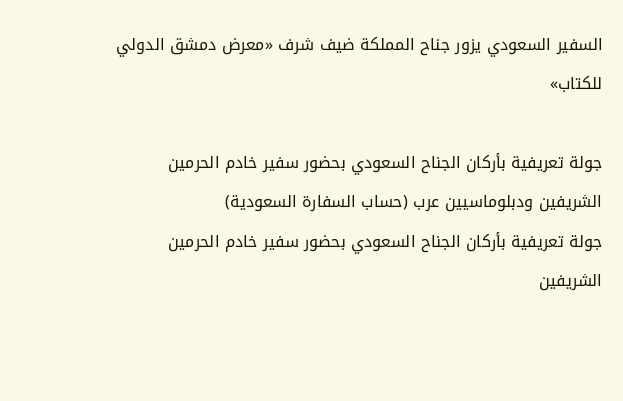السفير السعودي يزور جناح المملكة ضيف شرف «معرض دمشق الدولي للكتاب»

جولة تعريفية بأركان الجناح السعودي بحضور سفير خادم الحرمين الشريفين ودبلوماسيين عرب (حساب السفارة السعودية)
جولة تعريفية بأركان الجناح السعودي بحضور سفير خادم الحرمين الشريفين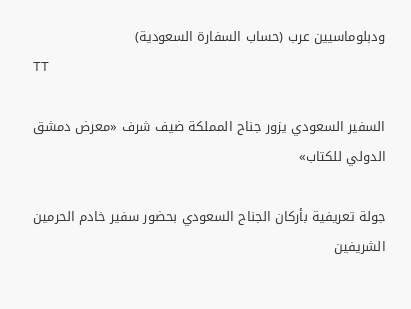ودبلوماسيين عرب (حساب السفارة السعودية)
TT

السفير السعودي يزور جناح المملكة ضيف شرف «معرض دمشق الدولي للكتاب»

جولة تعريفية بأركان الجناح السعودي بحضور سفير خادم الحرمين الشريفين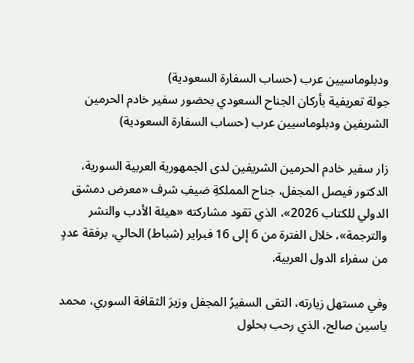ودبلوماسيين عرب (حساب السفارة السعودية)
جولة تعريفية بأركان الجناح السعودي بحضور سفير خادم الحرمين الشريفين ودبلوماسيين عرب (حساب السفارة السعودية)

زار سفير خادم الحرمين الشريفين لدى الجمهورية العربية السورية، الدكتور فيصل المجفل، جناح المملكةِ ضيفِ شرف «معرض دمشق الدولي للكتاب 2026»، الذي تقود مشاركته «هيئة الأدب والنشر والترجمة»، خلال الفترة من 6 إلى 16 فبراير (شباط) الحالي، برفقة عددٍ من سفراء الدول العربية.

وفي مستهل زيارته، التقى السفيرُ المجفل وزيرَ الثقافة السوري، محمد ياسين صالح، الذي رحب بحلول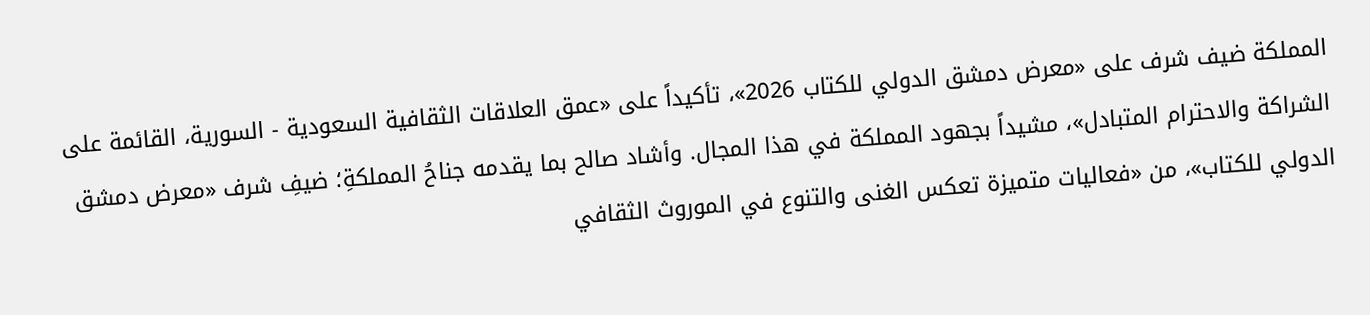المملكة ضيف شرف على «معرض دمشق الدولي للكتاب 2026»، تأكيداً على «عمق العلاقات الثقافية السعودية - السورية، القائمة على الشراكة والاحترام المتبادل»، مشيداً بجهود المملكة في هذا المجال. وأشاد صالح بما يقدمه جناحُ المملكةِ؛ ضيفِ شرف «معرض دمشق الدولي للكتاب»، من «فعاليات متميزة تعكس الغنى والتنوع في الموروث الثقافي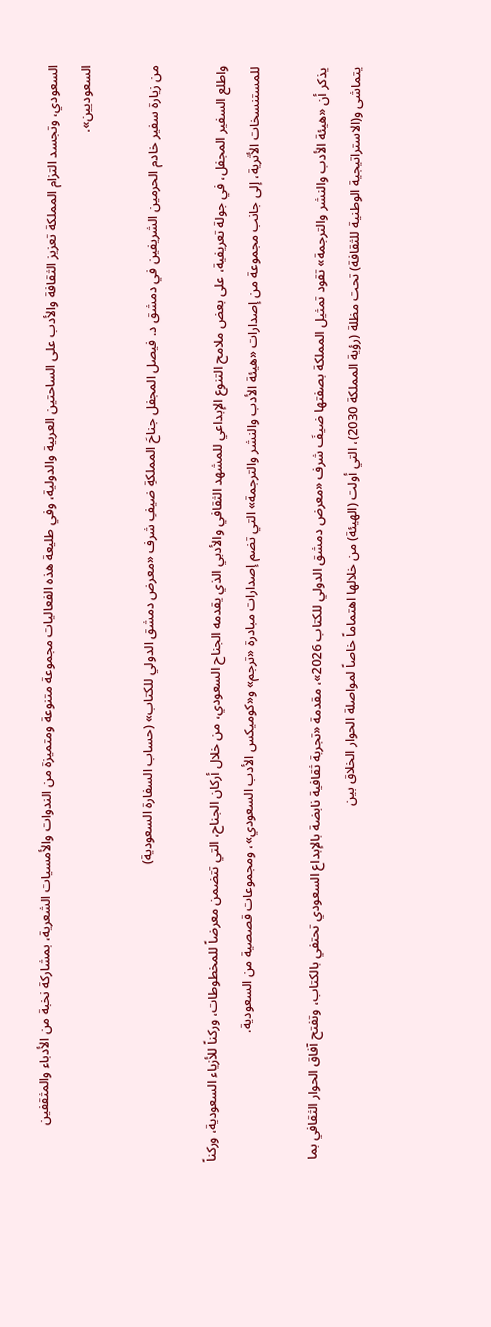السعودي، وتجسد التزام المملكة تعزيز الثقافة والأدب على الساحتين العربية والدولية، وفي طليعة هذه الفعاليات مجموعة متنوعة ومتميزة من الندوات والأمسيات الشعرية، بمشاركة نخبة من الأدباء والمثقفين السعوديين».

من زيارة سفير خادم الحرمين الشريفين في دمشق د. فيصل المجفل جناحَ المملكةِ ضيفِ شرف «معرض دمشق الدولي للكتاب» (حساب السفارة السعودية)

واطلع السفير المجفل، في جولة تعريفية، على بعض ملامح التنوع الإبداعي للمشهد الثقافي والأدبي الذي يقدمه الجناح السعودي، من خلال أركان الجناح، التي تتضمن معرضاً للمخطوطات، وركناً للأزياء السعودية، وركناً للمستنسخات الأثرية، إلى جانب مجموعة من إصدارات «هيئة الأدب والنشر والترجمة» التي تضم إصدارات مبادرة «ترجم» و«كوميكس الأدب السعودي»، ومجموعات قصصية من السعودية.

يذكر أن «هيئة الأدب والنشر والترجمة» تقود تمثيل المملكة بصفتها ضيفَ شرف «معرض دمشق الدولي للكتاب 2026»، مقدمة «تجربة ثقافية نابضة بالإبداع السعودي تحتفي بالكتاب، وتفتح آفاق الحوار الثقافي بما يتماشى و(الاستراتيجية الوطنية للثقافة) تحت مظلة (رؤية المملكة 2030)، التي أولت (الهيئة) من خلالها اهتماماً خاصاً لمواصلة الحوار الخلاق بين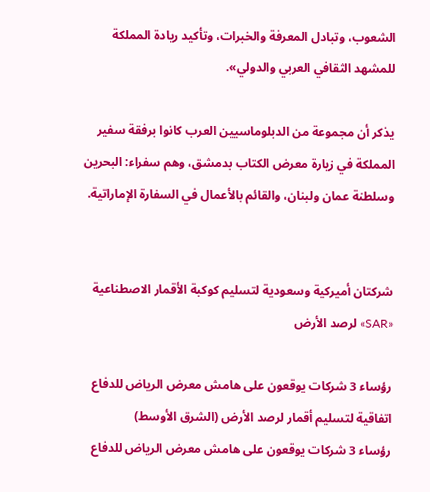الشعوب، وتبادل المعرفة والخبرات، وتأكيد ريادة المملكة للمشهد الثقافي العربي والدولي».

يذكر أن مجموعة من الدبلوماسيين العرب كانوا برفقة سفير المملكة في زيارة معرض الكتاب بدمشق، وهم سفراء: البحرين وسلطنة عمان ولبنان، والقائم بالأعمال في السفارة الإماراتية.


شركتان أميركية وسعودية لتسليم كوكبة الأقمار الاصطناعية «SAR» لرصد الأرض

رؤساء 3 شركات يوقعون على هامش معرض الرياض للدفاع اتفاقية لتسليم أقمار لرصد الأرض (الشرق الأوسط)
رؤساء 3 شركات يوقعون على هامش معرض الرياض للدفاع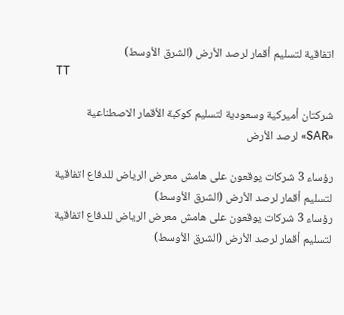اتفاقية لتسليم أقمار لرصد الأرض (الشرق الأوسط)
TT

شركتان أميركية وسعودية لتسليم كوكبة الأقمار الاصطناعية «SAR» لرصد الأرض

رؤساء 3 شركات يوقعون على هامش معرض الرياض للدفاع اتفاقية لتسليم أقمار لرصد الأرض (الشرق الأوسط)
رؤساء 3 شركات يوقعون على هامش معرض الرياض للدفاع اتفاقية لتسليم أقمار لرصد الأرض (الشرق الأوسط)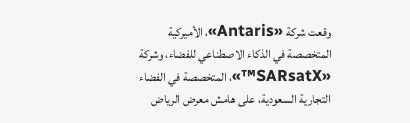وقعت شركة «Antaris»، الأميركية المتخصصة في الذكاء الاصطناعي للفضاء، وشركة «SARsatX™»، المتخصصة في الفضاء التجارية السعودية، على هامش معرض الرياض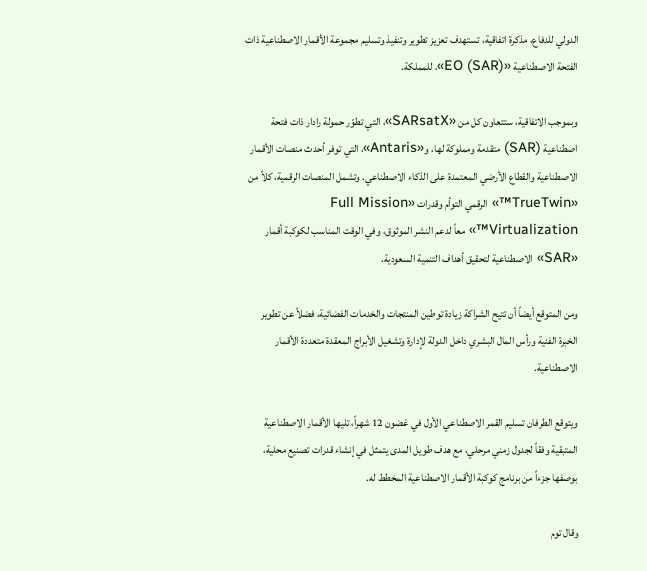الدولي للدفاع، مذكرة اتفاقية، تستهدف تعزيز تطوير وتنفيذ وتسليم مجموعة الأقمار الاصطناعية ذات الفتحة الاصطناعية «(SAR) EO»، للمملكة.

وبموجب الاتفاقية، ستتعاون كل من «SARsatX»، التي تطوّر حمولة رادار ذات فتحة اصطناعية (SAR) متقدمة ومملوكة لها، و«Antaris»، التي توفر أحدث منصات الأقمار الاصطناعية والقطاع الأرضي المعتمدة على الذكاء الاصطناعي. وتشمل المنصات الرقمية، كلاً من «TrueTwin™» الرقمي التوأم وقدرات «Full Mission Virtualization™» معاً لدعم النشر الموثوق، وفي الوقت المناسب لكوكبة أقمار «SAR» الاصطناعية لتحقيق أهداف التنمية السعودية.

ومن المتوقع أيضاً أن تتيح الشراكة زيادة توطين المنتجات والخدمات الفضائية، فضلاً عن تطوير الخبرة الفنية ورأس المال البشري داخل الدولة لإدارة وتشغيل الأبراج المعقدة متعددة الأقمار الاصطناعية.

ويتوقع الطرفان تسليم القمر الاصطناعي الأول في غضون 12 شهراً، تليها الأقمار الاصطناعية المتبقية وفقاً لجدول زمني مرحلي، مع هدف طويل المدى يتمثل في إنشاء قدرات تصنيع محلية، بوصفها جزءاً من برنامج كوكبة الأقمار الاصطناعية المخطط له.

وقال توم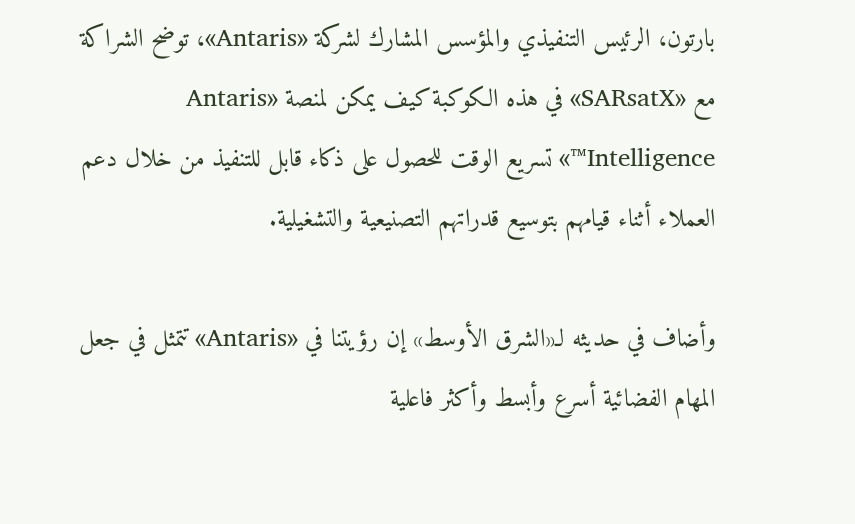بارتون، الرئيس التنفيذي والمؤسس المشارك لشركة «Antaris»، توضح الشراكة مع «SARsatX» في هذه الكوكبة كيف يمكن لمنصة «Antaris Intelligence™» تسريع الوقت للحصول على ذكاء قابل للتنفيذ من خلال دعم العملاء أثناء قيامهم بتوسيع قدراتهم التصنيعية والتشغيلية.

وأضاف في حديثه لـ«الشرق الأوسط» إن رؤيتنا في «Antaris» تتمثل في جعل المهام الفضائية أسرع وأبسط وأكثر فاعلية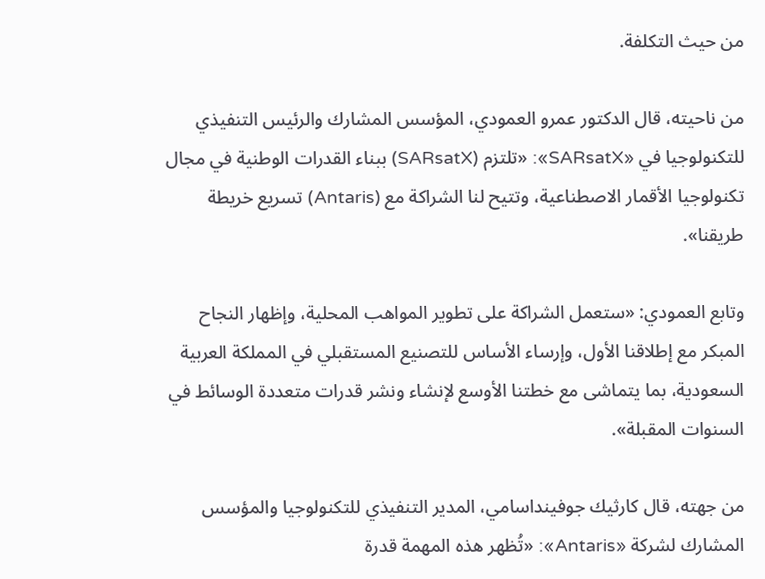من حيث التكلفة.

من ناحيته، قال الدكتور عمرو العمودي، المؤسس المشارك والرئيس التنفيذي للتكنولوجيا في «SARsatX»: «تلتزم (SARsatX) ببناء القدرات الوطنية في مجال تكنولوجيا الأقمار الاصطناعية، وتتيح لنا الشراكة مع (Antaris) تسريع خريطة طريقنا».

وتابع العمودي: «ستعمل الشراكة على تطوير المواهب المحلية، وإظهار النجاح المبكر مع إطلاقنا الأول، وإرساء الأساس للتصنيع المستقبلي في المملكة العربية السعودية، بما يتماشى مع خطتنا الأوسع لإنشاء ونشر قدرات متعددة الوسائط في السنوات المقبلة».

من جهته، قال كارثيك جوفينداسامي، المدير التنفيذي للتكنولوجيا والمؤسس المشارك لشركة «Antaris»: «تُظهر هذه المهمة قدرة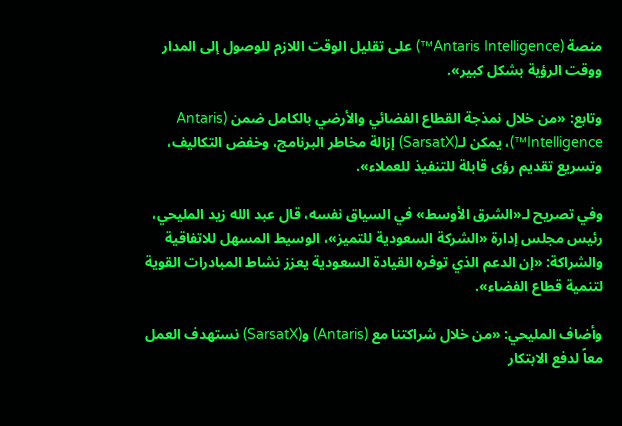منصة (Antaris Intelligence™) على تقليل الوقت اللازم للوصول إلى المدار ووقت الرؤية بشكل كبير».

وتابع: «من خلال نمذجة القطاع الفضائي والأرضي بالكامل ضمن (Antaris Intelligence™)، يمكن لـ(SarsatX) إزالة مخاطر البرنامج، وخفض التكاليف، وتسريع تقديم رؤى قابلة للتنفيذ للعملاء».

وفي تصريح لـ«الشرق الأوسط» في السياق نفسه، قال عبد الله زيد المليحي، رئيس مجلس إدارة «الشركة السعودية للتميز»، الوسيط المسهل للاتفاقية والشراكة: «إن الدعم الذي توفره القيادة السعودية يعزز نشاط المبادرات القوية لتنمية قطاع الفضاء».

وأضاف المليحي: «من خلال شراكتنا مع (Antaris) و(SarsatX) نستهدف العمل معاً لدفع الابتكار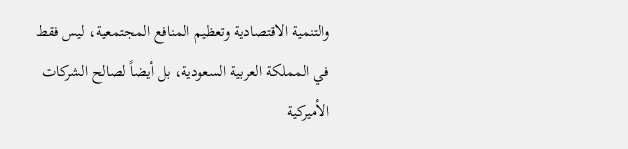والتنمية الاقتصادية وتعظيم المنافع المجتمعية، ليس فقط في المملكة العربية السعودية، بل أيضاً لصالح الشركات الأميركية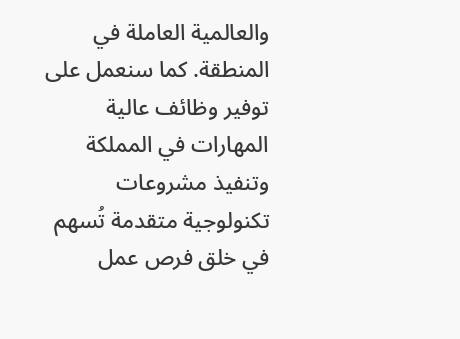والعالمية العاملة في المنطقة. كما سنعمل على توفير وظائف عالية المهارات في المملكة وتنفيذ مشروعات تكنولوجية متقدمة تُسهم في خلق فرص عمل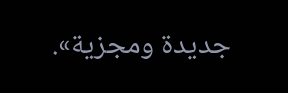جديدة ومجزية».